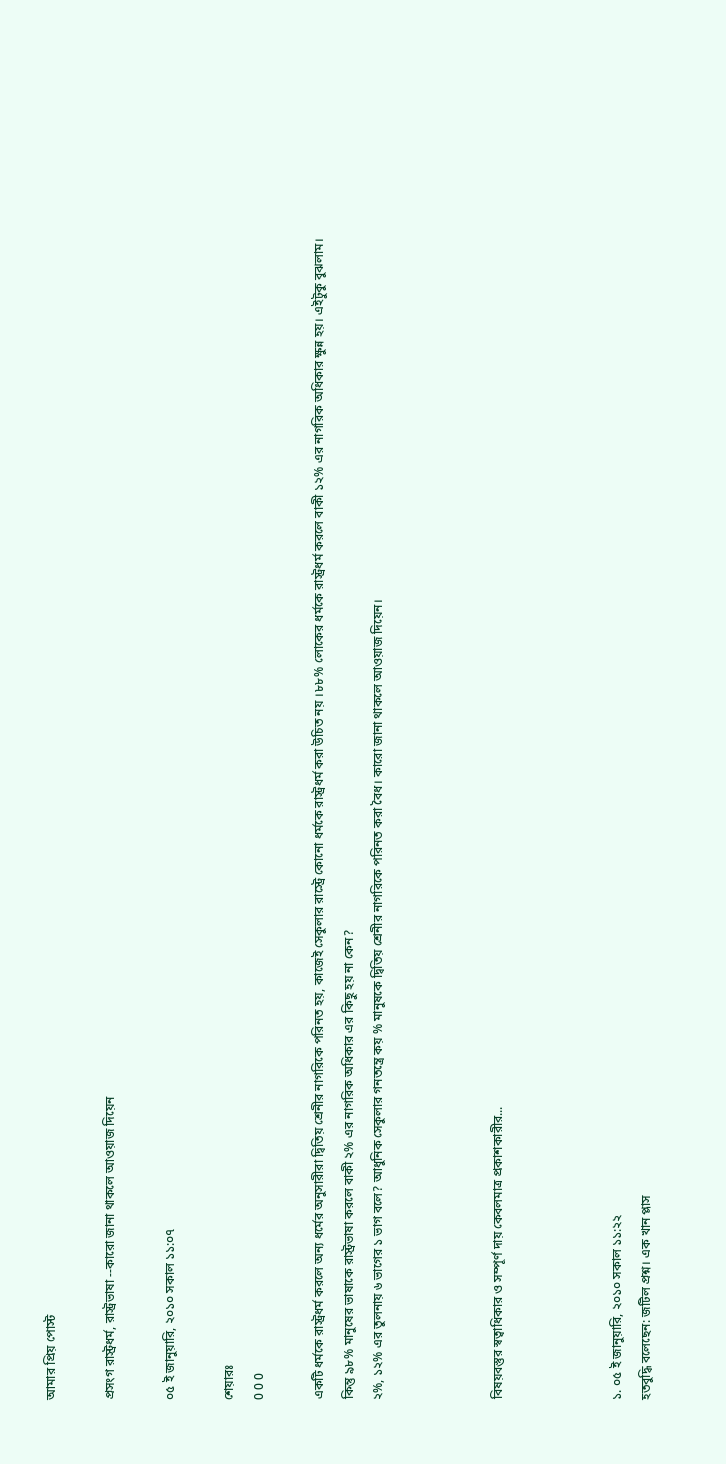আমার প্রিয় পোস্ট

প্রসংগ রাস্ট্রধর্ম, রাস্ট্রভাষা --কারো জানা থাকলে আওয়াজ দিয়েন

০৫ ই জানুয়ারি, ২০১০ সকাল ১১:০৭

শেয়ারঃ
0 0 0

একটি ধর্মকে রাস্ট্রধর্ম করলে অন্য ধর্মের অনুসারীরা দ্বিতিয় শ্রেনীর নাগরিকে পরিনত হয়, কাজেই সেকুলার রাস্ট্রে কোনো ধর্মকে রাস্ট্রধর্ম করা উচিত নয় ।৮৮% লোকের ধর্মকে রাস্ট্রধর্ম করলে বাকী ১২% এর নাগরিক অধিকার ক্ষুন্ন হয়। এইটুকু বুঝলাম।
কিন্তু ৯৮% মানুষের ভাষাকে রাস্ট্রভাষা করলে বাকী ২% এর নাগরিক অধিকার এর কিছু হয় না কেন?
২%, ১২% এর তুলনায় ৬ ভাগের ১ ভাগ বলে? আধুনিক সেকুলার গনতন্ত্রে কয় % মানুষকে দ্বিতিয় শ্রেনীর নাগরিকে পরিনত করা বৈধ। কারো জানা থাকলে আওয়াজ দিয়েন।



বিষয়বস্তুর স্বত্বাধিকার ও সম্পূর্ণ দায় কেবলমাত্র প্রকাশকারীর...



১. ০৫ ই জানুয়ারি, ২০১০ সকাল ১১:২২
হতবুদ্ধি বলেছেন: জটিল প্রশ্ন। এক খান প্লাস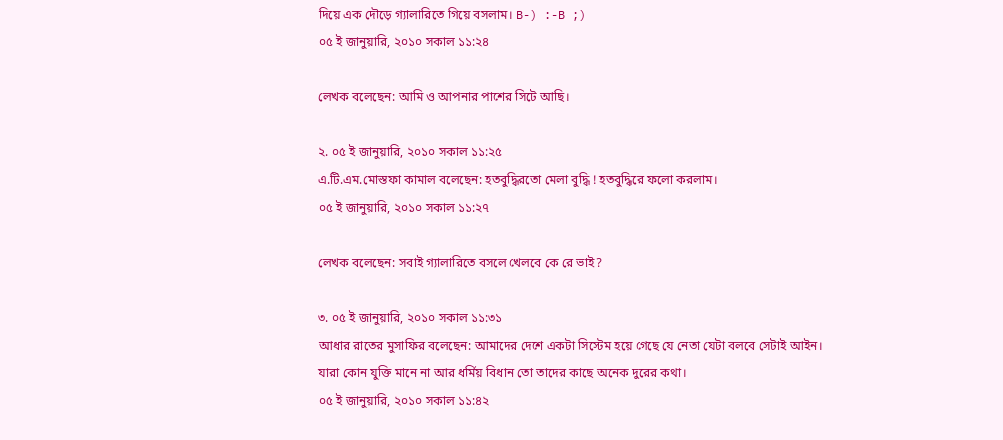দিয়ে এক দৌড়ে গ্যালারিতে গিয়ে বসলাম। B-) :-B ;)
০৫ ই জানুয়ারি, ২০১০ সকাল ১১:২৪

লেখক বলেছেন: আমি ও আপনার পাশের সিটে আছি।

২. ০৫ ই জানুয়ারি, ২০১০ সকাল ১১:২৫
এ.টি.এম.মোস্তফা কামাল বলেছেন: হতবুদ্ধিরতো মেলা বুদ্ধি ! হতবুদ্ধিরে ফলো করলাম।
০৫ ই জানুয়ারি, ২০১০ সকাল ১১:২৭

লেখক বলেছেন: সবাই গ্যালারিতে বসলে খেলবে কে রে ভাই?

৩. ০৫ ই জানুয়ারি, ২০১০ সকাল ১১:৩১
আধার রাতের মুসাফির বলেছেন: আমাদের দেশে একটা সিস্টেম হয়ে গেছে যে নেতা যেটা বলবে সেটাই আইন। যারা কোন যুক্তি মানে না আর ধর্মিয় বিধান তো তাদের কাছে অনেক দুরের কথা।
০৫ ই জানুয়ারি, ২০১০ সকাল ১১:৪২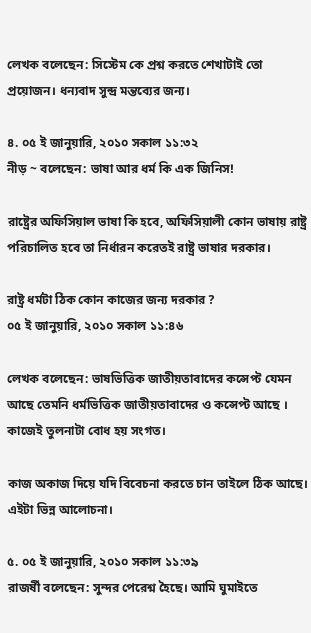লেখক বলেছেন: সিস্টেম কে প্রশ্ন করতে শেখাটাই তো প্রয়োজন। ধন্যবাদ সুন্দ্র মন্তব্যের জন্য।

৪. ০৫ ই জানুয়ারি, ২০১০ সকাল ১১:৩২
নীড় ~ বলেছেন: ভাষা আর ধর্ম কি এক জিনিস!

রাষ্ট্রের অফিসিয়াল ভাষা কি হবে, অফিসিয়ালী কোন ভাষায় রাষ্ট্র পরিচালিত হবে তা নির্ধারন করেতই রাষ্ট্র ভাষার দরকার।

রাষ্ট্র ধর্মটা ঠিক কোন কাজের জন্য দরকার ?
০৫ ই জানুয়ারি, ২০১০ সকাল ১১:৪৬

লেখক বলেছেন: ভাষভিত্তিক জাতীয়তাবাদের কন্সেপ্ট যেমন আছে তেমনি ধর্মভিত্তিক জাতীয়তাবাদের ও কন্সেপ্ট আছে । কাজেই তুলনাটা বোধ হয় সংগত।

কাজ অকাজ দিয়ে যদি বিবেচনা করতে চান তাইলে ঠিক আছে। এইটা ভিন্ন আলোচনা।

৫. ০৫ ই জানুয়ারি, ২০১০ সকাল ১১:৩৯
রাজর্ষী বলেছেন: সুন্দর পেরেশ্ন হৈছে। আমি ঘুমাইতে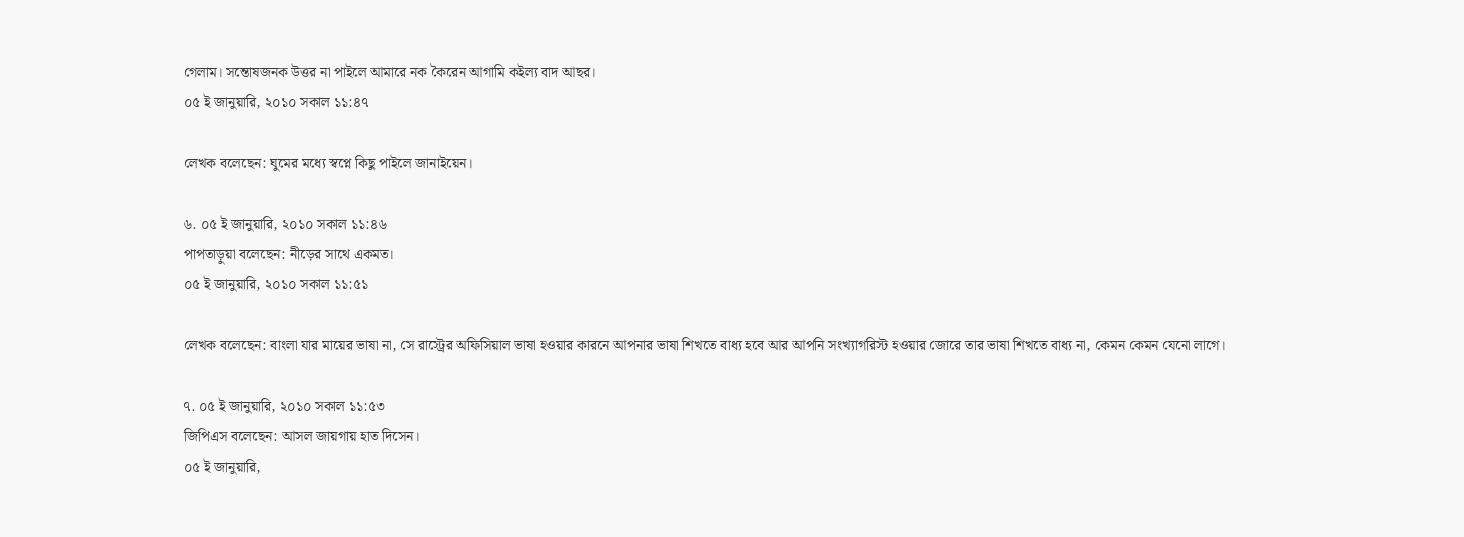গেলাম। সন্তোষজনক উত্তর না পাইলে আমারে নক কৈরেন আগামি কইল্য বাদ আছর।
০৫ ই জানুয়ারি, ২০১০ সকাল ১১:৪৭

লেখক বলেছেন: ঘুমের মধ্যে স্বপ্নে কিছু পাইলে জানাইয়েন।

৬. ০৫ ই জানুয়ারি, ২০১০ সকাল ১১:৪৬
পাপতাড়ুয়া বলেছেন: নীড়ের সাথে একমত।
০৫ ই জানুয়ারি, ২০১০ সকাল ১১:৫১

লেখক বলেছেন: বাংলা যার মায়ের ভাষা না, সে রাস্ট্রের অফিসিয়াল ভাষা হওয়ার কারনে আপনার ভাষা শিখতে বাধ্য হবে আর আপনি সংখ্যাগরিস্ট হওয়ার জোরে তার ভাষা শিখতে বাধ্য না, কেমন কেমন যেনো লাগে।

৭. ০৫ ই জানুয়ারি, ২০১০ সকাল ১১:৫৩
জিপিএস বলেছেন: আসল জায়গায় হাত দিসেন।
০৫ ই জানুয়ারি,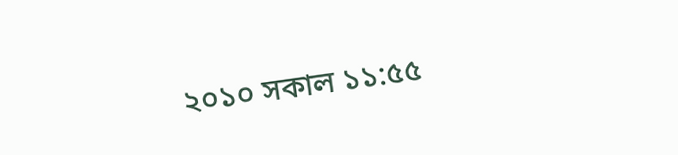২০১০ সকাল ১১:৫৫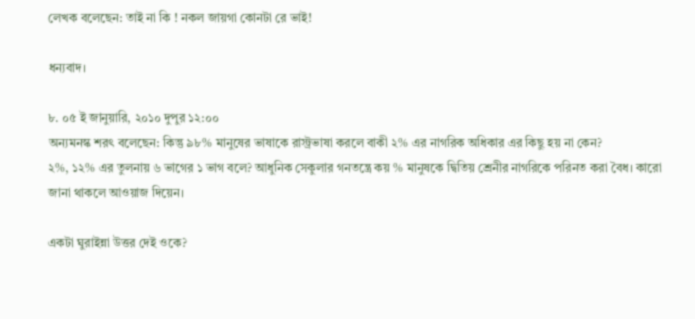লেখক বলেছেন: তাই না কি ! নকল জায়গা কোনটা রে ভাই!

ধন্যবাদ।

৮. ০৫ ই জানুয়ারি, ২০১০ দুপুর ১২:০০
অন্যমনস্ক শরৎ বলেছেন: কিন্তু ৯৮% মানুষের ভাষাকে রাস্ট্রভাষা করলে বাকী ২% এর নাগরিক অধিকার এর কিছু হয় না কেন?
২%, ১২% এর তুলনায় ৬ ভাগের ১ ভাগ বলে? আধুনিক সেকুলার গনতন্ত্রে কয় % মানুষকে দ্বিতিয় শ্রেনীর নাগরিকে পরিনত করা বৈধ। কারো জানা থাকলে আওয়াজ দিয়েন।

একটা ঘুরাইন্না উত্তর দেই ওকে?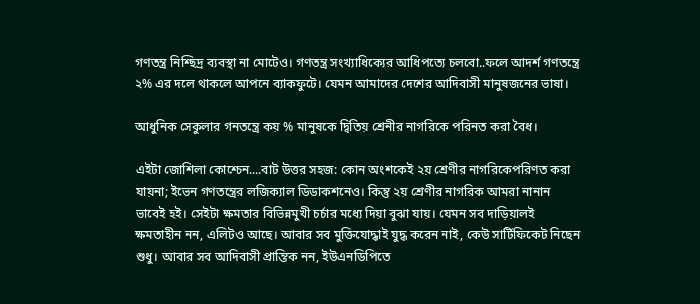গণতন্ত্র নিশ্ছিদ্র ব্যবস্থা না মোটেও। গণতন্ত্র সংখ্যাধিক্যের আধিপত্যে চলবো..ফলে আদর্শ গণতন্ত্রে ২% এর দলে থাকলে আপনে ব্যাকফুটে। যেমন আমাদের দেশের আদিবাসী মানুষজনের ভাষা।

আধুনিক সেকুলার গনতন্ত্রে কয় % মানুষকে দ্বিতিয় শ্রেনীর নাগরিকে পরিনত করা বৈধ।

এইটা জোশিলা কোশ্চেন....বাট উত্তর সহজ: কোন অংশকেই ২য় শ্রেণীর নাগরিকেপরিণত করা যায়না; ইভেন গণতন্ত্রের লজিক্যাল ডিডাকশনেও। কিন্তু ২য় শ্রেণীর নাগরিক আমরা নানান ভাবেই হই। সেইটা ক্ষমতার বিভিন্নমুখী চর্চার মধ্যে দিয়া বুঝা যায়। যেমন সব দাড়িয়ালই ক্ষমতাহীন নন, এলিটও আছে। আবার সব মুক্তিযোদ্ধাই যুদ্ধ করেন নাই, কেউ সার্টিফিকেট নিছেন শুধু। আবার সব আদিবাসী প্রান্তিক নন, ইউএনডিপিতে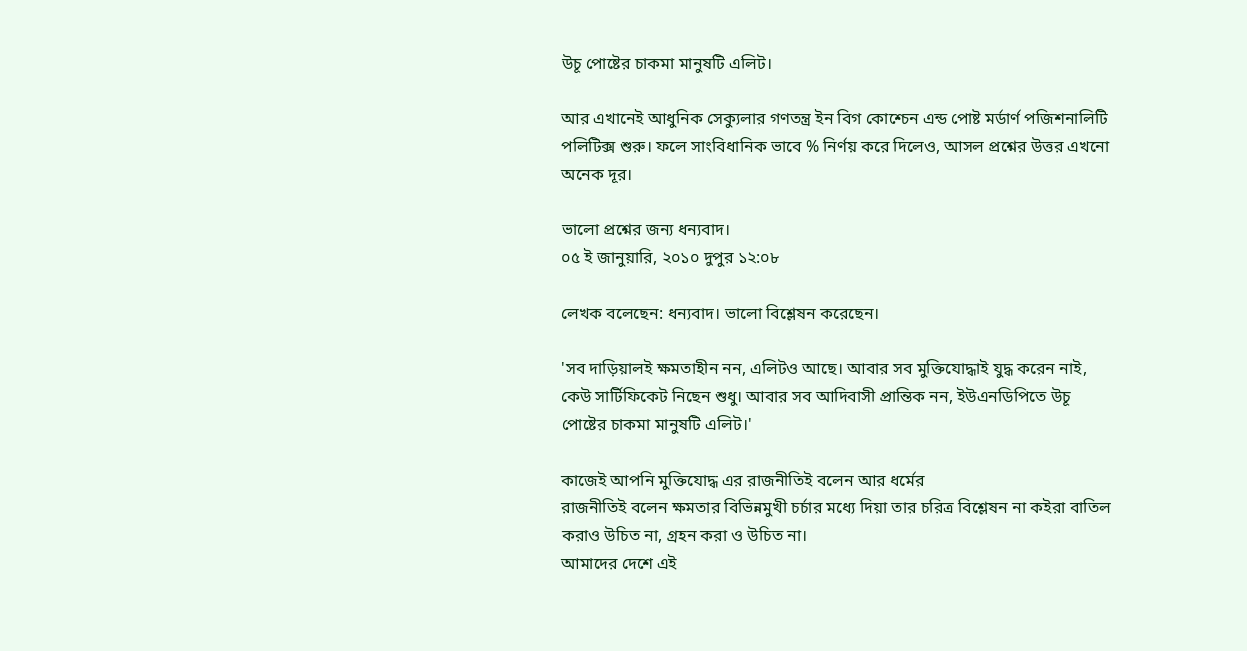উচূ পোষ্টের চাকমা মানুষটি এলিট।

আর এখানেই আধুনিক সেক্যুলার গণতন্ত্র ইন বিগ কোশ্চেন এন্ড পোষ্ট মর্ডার্ণ পজিশনালিটি পলিটিক্স শুরু। ফলে সাংবিধানিক ভাবে % নির্ণয় করে দিলেও, আসল প্রশ্নের উত্তর এখনো অনেক দূর।

ভালো প্রশ্নের জন্য ধন্যবাদ।
০৫ ই জানুয়ারি, ২০১০ দুপুর ১২:০৮

লেখক বলেছেন: ধন্যবাদ। ভালো বিশ্লেষন করেছেন।

'সব দাড়িয়ালই ক্ষমতাহীন নন, এলিটও আছে। আবার সব মুক্তিযোদ্ধাই যুদ্ধ করেন নাই, কেউ সার্টিফিকেট নিছেন শুধু। আবার সব আদিবাসী প্রান্তিক নন, ইউএনডিপিতে উচূ পোষ্টের চাকমা মানুষটি এলিট।'

কাজেই আপনি মুক্তিযোদ্ধ এর রাজনীতিই বলেন আর ধর্মের
রাজনীতিই বলেন ক্ষমতার বিভিন্নমুখী চর্চার মধ্যে দিয়া তার চরিত্র বিশ্লেষন না কইরা বাতিল করাও উচিত না, গ্রহন করা ও উচিত না।
আমাদের দেশে এই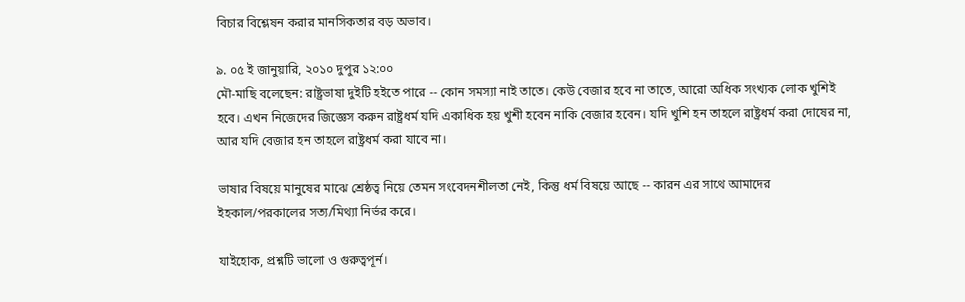বিচার বিশ্লেষন করার মানসিকতার বড় অভাব।

৯. ০৫ ই জানুয়ারি, ২০১০ দুপুর ১২:০০
মৌ-মাছি বলেছেন: রাষ্ট্রভাষা দুইটি হইতে পারে -- কোন সমস্যা নাই তাতে। কেউ বেজার হবে না তাতে, আরো অধিক সংখ্যক লোক খুশিই হবে। এখন নিজেদের জিজ্ঞেস করুন রাষ্ট্রধর্ম যদি একাধিক হয় খুশী হবেন নাকি বেজার হবেন। যদি খুশি হন তাহলে রাষ্ট্রধর্ম করা দোষের না, আর যদি বেজার হন তাহলে রাষ্ট্রধর্ম করা যাবে না।

ভাষার বিষয়ে মানুষের মাঝে শ্রেষ্ঠত্ব নিয়ে তেমন সংবেদনশীলতা নেই, কিন্তু ধর্ম বিষয়ে আছে -- কারন এর সাথে আমাদের ইহকাল/পরকালের সত্য/মিথ্যা নির্ভর করে।

যাইহোক, প্রশ্নটি ভালো ও গুরুত্বপূর্ন।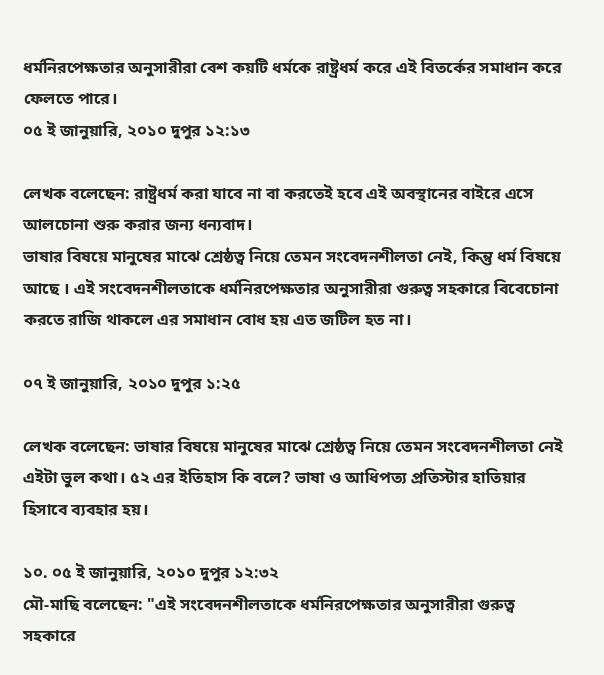ধর্মনিরপেক্ষতার অনুসারীরা বেশ কয়টি ধর্মকে রাষ্ট্রধর্ম করে এই বিতর্কের সমাধান করে ফেলতে পারে।
০৫ ই জানুয়ারি, ২০১০ দুপুর ১২:১৩

লেখক বলেছেন: রাষ্ট্রধর্ম করা যাবে না বা করতেই হবে এই অবস্থানের বাইরে এসে আলচোনা শুরু করার জন্য ধন্যবাদ।
ভাষার বিষয়ে মানুষের মাঝে শ্রেষ্ঠত্ব নিয়ে তেমন সংবেদনশীলতা নেই, কিন্তু ধর্ম বিষয়ে আছে । এই সংবেদনশীলতাকে ধর্মনিরপেক্ষতার অনুসারীরা গুরুত্ব সহকারে বিবেচোনা করতে রাজি থাকলে এর সমাধান বোধ হয় এত জটিল হত না।

০৭ ই জানুয়ারি, ২০১০ দুপুর ১:২৫

লেখক বলেছেন: ভাষার বিষয়ে মানুষের মাঝে শ্রেষ্ঠত্ব নিয়ে তেমন সংবেদনশীলতা নেই
এইটা ভুল কথা। ৫২ এর ইতিহাস কি বলে? ভাষা ও আধিপত্য প্রতিস্টার হাতিয়ার হিসাবে ব্যবহার হয়।

১০. ০৫ ই জানুয়ারি, ২০১০ দুপুর ১২:৩২
মৌ-মাছি বলেছেন: "এই সংবেদনশীলতাকে ধর্মনিরপেক্ষতার অনুসারীরা গুরুত্ব সহকারে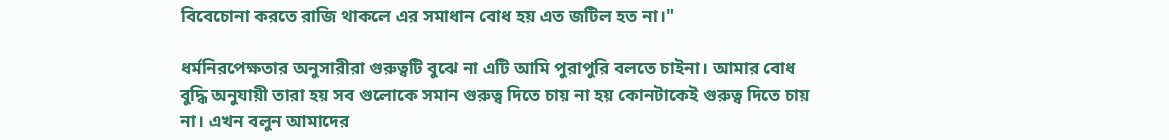বিবেচোনা করতে রাজি থাকলে এর সমাধান বোধ হয় এত জটিল হত না।"

ধর্মনিরপেক্ষতার অনুসারীরা গুরুত্বটি বুঝে না এটি আমি পুরাপুরি বলতে চাইনা। আমার বোধ বুদ্ধি অনুযায়ী তারা হয় সব গুলোকে সমান গুরুত্ব দিতে চায় না হয় কোনটাকেই গুরুত্ব দিতে চায় না। এখন বলুন আমাদের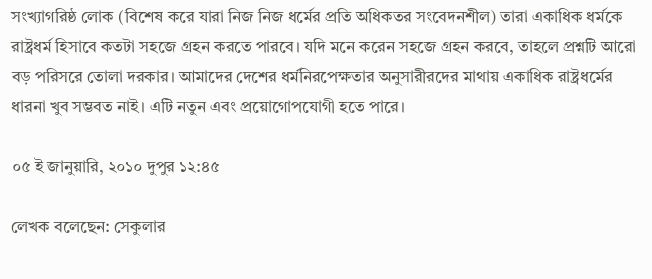সংখ্যাগরিষ্ঠ লোক (বিশেষ করে যারা নিজ নিজ ধর্মের প্রতি অধিকতর সংবেদনশীল) তারা একাধিক ধর্মকে রাষ্ট্রধর্ম হিসাবে কতটা সহজে গ্রহন করতে পারবে। যদি মনে করেন সহজে গ্রহন করবে, তাহলে প্রশ্নটি আরো বড় পরিসরে তোলা দরকার। আমাদের দেশের ধর্মনিরপেক্ষতার অনুসারীরদের মাথায় একাধিক রাষ্ট্রধর্মের ধারনা খুব সম্ভবত নাই। এটি নতুন এবং প্রয়োগোপযোগী হতে পারে।

০৫ ই জানুয়ারি, ২০১০ দুপুর ১২:৪৫

লেখক বলেছেন: সেকুলার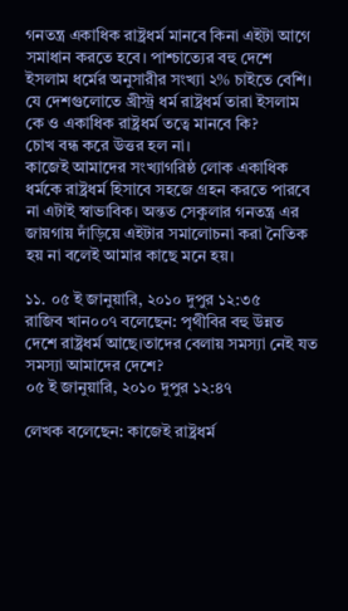গনতন্ত্র একাধিক রাষ্ট্রধর্ম মানবে কিনা এইটা আগে সমাধান করতে হবে। পাশ্চাত্যের বহু দেশে ইসলাম ধর্মের অনুসারীর সংখ্যা ২% চাইতে বেশি। যে দেশগুলোতে খ্রীস্ট্র ধর্ম রাষ্ট্রধর্ম তারা ইসলাম কে ও একাধিক রাষ্ট্রধর্ম তত্বে মানবে কি?
চোখ বন্ধ করে উত্তর হল না।
কাজেই আমাদের সংখ্যাগরিষ্ঠ লোক একাধিক ধর্মকে রাষ্ট্রধর্ম হিসাবে সহজে গ্রহন করতে পারবে না এটাই স্বাভাবিক। অন্তত সেকুলার গনতন্ত্র এর জায়গায় দাঁড়িয়ে এইটার সমালোচনা করা নৈতিক হয় না বলেই আমার কাছে মনে হয়।

১১. ০৫ ই জানুয়ারি, ২০১০ দুপুর ১২:৩৫
রাজিব খান০০৭ বলেছেন: পৃথীবির বহু উন্নত দেশে রাষ্ট্রধর্ম আছে।তাদের বেলায় সমস্যা নেই যত সমস্যা আমাদের দেশে?
০৫ ই জানুয়ারি, ২০১০ দুপুর ১২:৪৭

লেখক বলেছেন: কাজেই রাষ্ট্রধর্ম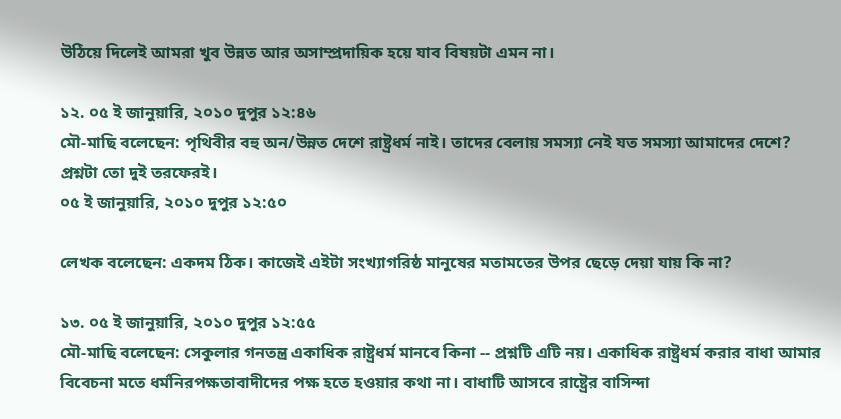উঠিয়ে দিলেই আমরা খুব উন্নত আর অসাম্প্রদায়িক হয়ে যাব বিষয়টা এমন না।

১২. ০৫ ই জানুয়ারি, ২০১০ দুপুর ১২:৪৬
মৌ-মাছি বলেছেন: পৃথিবীর বহু অন/উন্নত দেশে রাষ্ট্রধর্ম নাই। তাদের বেলায় সমস্যা নেই যত সমস্যা আমাদের দেশে? প্রশ্নটা তো দুই তরফেরই।
০৫ ই জানুয়ারি, ২০১০ দুপুর ১২:৫০

লেখক বলেছেন: একদম ঠিক। কাজেই এইটা সংখ্যাগরিষ্ঠ মানুষের মতামতের উপর ছেড়ে দেয়া যায় কি না?

১৩. ০৫ ই জানুয়ারি, ২০১০ দুপুর ১২:৫৫
মৌ-মাছি বলেছেন: সেকুলার গনতন্ত্র একাধিক রাষ্ট্রধর্ম মানবে কিনা -- প্রশ্নটি এটি নয়। একাধিক রাষ্ট্রধর্ম করার বাধা আমার বিবেচনা মতে ধর্মনিরপক্ষতাবাদীদের পক্ষ হতে হওয়ার কথা না। বাধাটি আসবে রাষ্ট্রের বাসিন্দা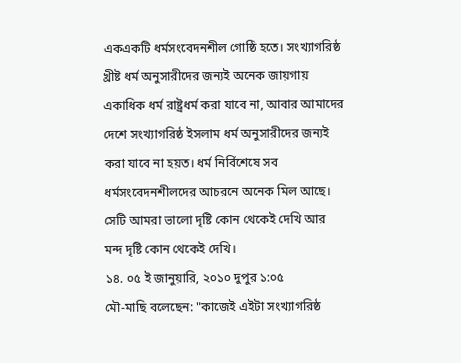একএকটি ধর্মসংবেদনশীল গোষ্ঠি হতে। সংখ্যাগরিষ্ঠ খ্রীষ্ট ধর্ম অনুসারীদের জন্যই অনেক জায়গায় একাধিক ধর্ম রাষ্ট্রধর্ম করা যাবে না, আবার আমাদের দেশে সংখ্যাগরিষ্ঠ ইসলাম ধর্ম অনুসারীদের জন্যই করা যাবে না হয়ত। ধর্ম নির্বিশেষে সব ধর্মসংবেদনশীলদের আচরনে অনেক মিল আছে। সেটি আমরা ভালো দৃষ্টি কোন থেকেই দেখি আর মন্দ দৃষ্টি কোন থেকেই দেখি।
১৪. ০৫ ই জানুয়ারি, ২০১০ দুপুর ১:০৫
মৌ-মাছি বলেছেন: "কাজেই এইটা সংখ্যাগরিষ্ঠ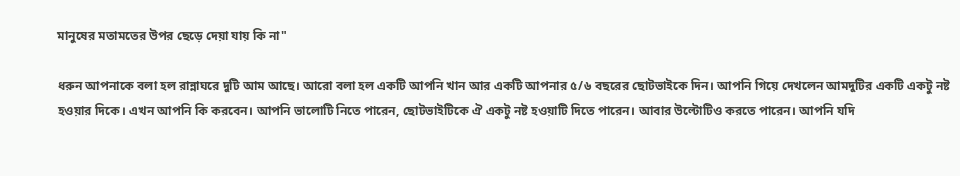মানুষের মতামতের উপর ছেড়ে দেয়া যায় কি না"

ধরুন আপনাকে বলা হল রান্নাঘরে দুটি আম আছে। আরো বলা হল একটি আপনি খান আর একটি আপনার ৫/৬ বছরের ছোটভাইকে দিন। আপনি গিয়ে দেখলেন আমদুটির একটি একটু নষ্ট হওয়ার দিকে। এখন আপনি কি করবেন। আপনি ভালোটি নিতে পারেন, ছোটভাইটিকে ঐ একটু নষ্ট হওয়াটি দিতে পারেন। আবার উল্টোটিও করতে পারেন। আপনি যদি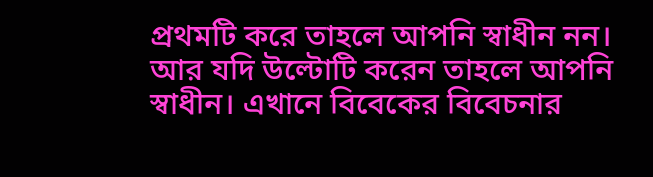প্রথমটি করে তাহলে আপনি স্বাধীন নন। আর যদি উল্টোটি করেন তাহলে আপনি স্বাধীন। এখানে বিবেকের বিবেচনার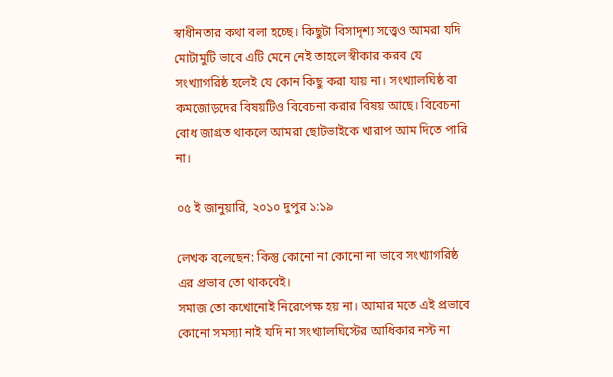স্বাধীনতার কথা বলা হচ্ছে। কিছুটা বিসাদৃশ্য সত্ত্বেও আমরা যদি মোটামুটি ভাবে এটি মেনে নেই তাহলে স্বীকার করব যে সংখ্যাগরিষ্ঠ হলেই যে কোন কিছু করা যায় না। সংখ্যালঘিষ্ঠ বা কমজোড়দের বিষয়টিও বিবেচনা করার বিষয় আছে। বিবেচনা বোধ জাগ্রত থাকলে আমরা ছোটভাইকে খারাপ আম দিতে পারি না।

০৫ ই জানুয়ারি, ২০১০ দুপুর ১:১৯

লেখক বলেছেন: কিন্তু কোনো না কোনো না ভাবে সংখ্যাগরিষ্ঠ এর প্রভাব তো থাকবেই।
সমাজ তো কখোনোই নিরেপেক্ষ হয় না। আমার মতে এই প্রভাবে কোনো সমস্যা নাই যদি না সংখ্যালঘিস্টের আধিকার নস্ট না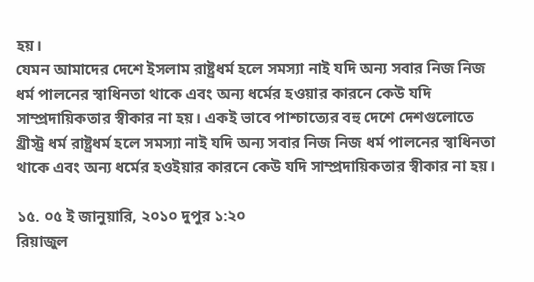হয়।
যেমন আমাদের দেশে ইসলাম রাষ্ট্রধর্ম হলে সমস্যা নাই যদি অন্য সবার নিজ নিজ ধর্ম পালনের স্বাধিনতা থাকে এবং অন্য ধর্মের হওয়ার কারনে কেউ যদি সাম্প্রদায়িকতার স্বীকার না হয়। একই ভাবে পাশ্চাত্যের বহু দেশে দেশগুলোতে খ্রীস্ট্র ধর্ম রাষ্ট্রধর্ম হলে সমস্যা নাই যদি অন্য সবার নিজ নিজ ধর্ম পালনের স্বাধিনতা থাকে এবং অন্য ধর্মের হওইয়ার কারনে কেউ যদি সাম্প্রদায়িকতার স্বীকার না হয়।

১৫. ০৫ ই জানুয়ারি, ২০১০ দুপুর ১:২০
রিয়াজুল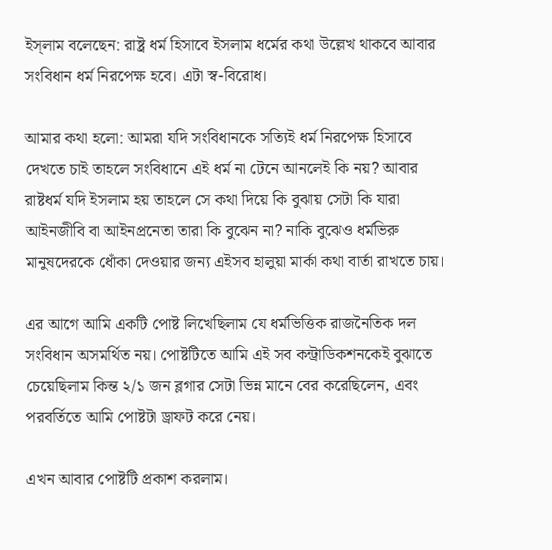ইস্‌লাম বলেছেন: রাষ্ট্র ধর্ম হিসাবে ইসলাম ধর্মের কথা উল্লেখ থাকবে আবার সংবিধান ধর্ম নিরপেক্ষ হবে। এটা স্ব-বিরোধ।

আমার কথা হলো: আমরা যদি সংবিধানকে সত্যিই ধর্ম নিরপেক্ষ হিসাবে দেখতে চাই তাহলে সংবিধানে এই ধর্ম না টেনে আনলেই কি নয়? আবার রাষ্টধর্ম যদি ইসলাম হয় তাহলে সে কথা দিয়ে কি বুঝায় সেটা কি যারা আইনজীবি বা আইনপ্রনেতা তারা কি বুঝেন না? নাকি বুঝেও ধর্মভিরু মানুষদেরকে ধোঁকা দেওয়ার জন্য এইসব হালুয়া মার্কা কথা বার্তা রাখতে চায়।

এর আগে আমি একটি পোষ্ট লিখেছিলাম যে ধর্মভিত্তিক রাজনৈতিক দল সংবিধান অসমর্থিত নয়। পোষ্টটিতে আমি এই সব কন্ট্রাডিকশনকেই বুঝাতে চেয়েছিলাম কিন্ত ২/১ জন ব্লগার সেটা ভিন্ন মানে বের করেছিলেন, এবং পরবর্তিতে আমি পোষ্টটা ড্রাফট করে নেয়।

এখন আবার পোষ্টটি প্রকাশ করলাম।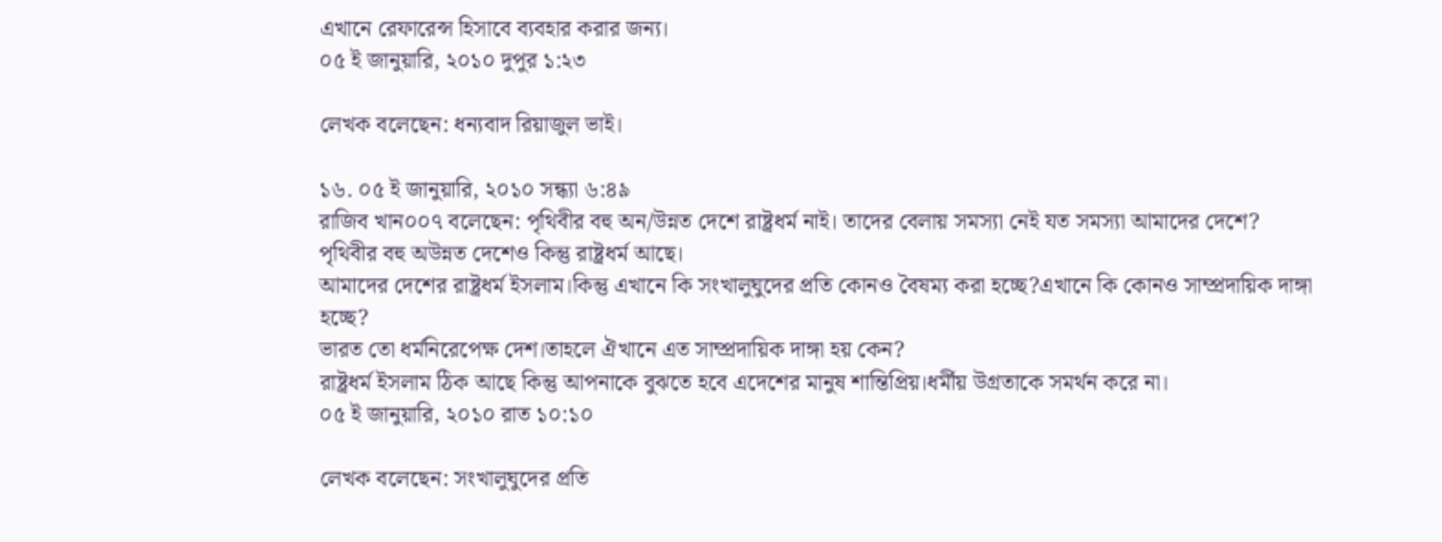এখানে রেফারেন্স হিসাবে ব্যবহার করার জন্য।
০৫ ই জানুয়ারি, ২০১০ দুপুর ১:২৩

লেখক বলেছেন: ধন্যবাদ রিয়াজুল ভাই।

১৬. ০৫ ই জানুয়ারি, ২০১০ সন্ধ্যা ৬:৪৯
রাজিব খান০০৭ বলেছেন: পৃথিবীর বহু অন/উন্নত দেশে রাষ্ট্রধর্ম নাই। তাদের বেলায় সমস্যা নেই যত সমস্যা আমাদের দেশে?
পৃথিবীর বহু অউন্নত দেশেও কিন্তু রাষ্ট্রধর্ম আছে।
আমাদের দেশের রাষ্ট্রধর্ম ইসলাম।কিন্তু এখানে কি সংখালুঘুদের প্রতি কোনও বৈষম্য করা হচ্ছে?এখানে কি কোনও সাম্প্রদায়িক দাঙ্গা হচ্ছে?
ভারত তো ধর্মনিরেপেক্ষ দেশ।তাহলে ঐখানে এত সাম্প্রদায়িক দাঙ্গা হয় কেন?
রাষ্ট্রধর্ম ইসলাম ঠিক আছে কিন্তু আপনাকে বুঝতে হবে এদেশের মানুষ শান্তিপ্রিয়।ধর্মীয় উগ্রতাকে সমর্থন করে না।
০৫ ই জানুয়ারি, ২০১০ রাত ১০:১০

লেখক বলেছেন: সংখালুঘুদের প্রতি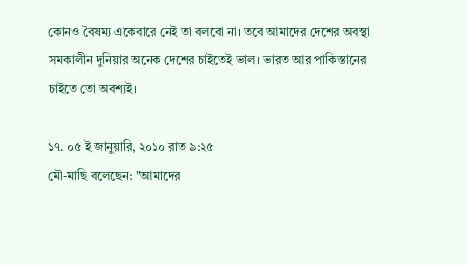কোনও বৈষম্য একেবারে নেই তা বলবো না। তবে আমাদের দেশের অবস্থা সমকালীন দুনিয়ার অনেক দেশের চাইতেই ভাল। ভারত আর পাকিস্তানের চাইতে তো অবশ্যই।

১৭. ০৫ ই জানুয়ারি, ২০১০ রাত ৯:২৫
মৌ-মাছি বলেছেন: "আমাদের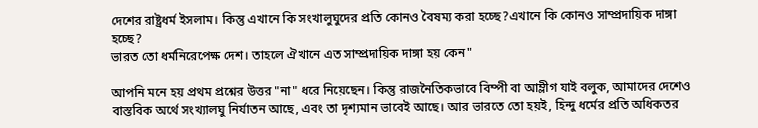দেশের রাষ্ট্রধর্ম ইসলাম। কিন্তু এখানে কি সংখালুঘুদের প্রতি কোনও বৈষম্য করা হচ্ছে?এখানে কি কোনও সাম্প্রদায়িক দাঙ্গা হচ্ছে?
ভারত তো ধর্মনিরেপেক্ষ দেশ। তাহলে ঐখানে এত সাম্প্রদায়িক দাঙ্গা হয় কেন"

আপনি মনে হয় প্রথম প্রশ্নের উত্তর "না" ধরে নিয়েছেন। কিন্তু রাজনৈতিকভাবে বিম্পী বা আম্লীগ যাই বলুক, আমাদের দেশেও বাস্তবিক অর্থে সংখ্যালঘু নির্যাতন আছে, এবং তা দৃশ্যমান ভাবেই আছে। আর ভারতে তো হয়ই, হিন্দু ধর্মের প্রতি অধিকতর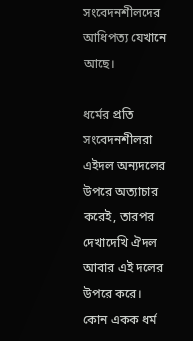সংবেদনশীলদের আধিপত্য যেখানে আছে।

ধর্মের প্রতি সংবেদনশীলরা এইদল অন্যদলের উপরে অত্যাচার করেই, তারপর দেখাদেখি ঐদল আবার এই দলের উপরে করে। কোন একক ধর্ম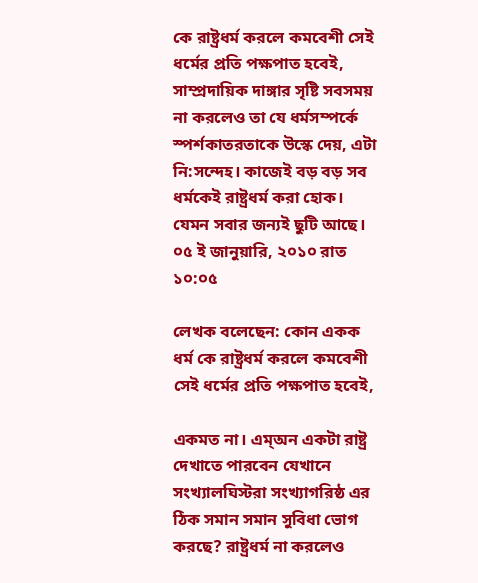কে রাষ্ট্রধর্ম করলে কমবেশী সেই ধর্মের প্রতি পক্ষপাত হবেই, সাম্প্রদায়িক দাঙ্গার সৃষ্টি সবসময় না করলেও তা যে ধর্মসম্পর্কে স্পর্শকাতরতাকে উস্কে দেয়, এটা নি:সন্দেহ। কাজেই বড় বড় সব ধর্মকেই রাষ্ট্রধর্ম করা হোক। যেমন সবার জন্যই ছুটি আছে।
০৫ ই জানুয়ারি, ২০১০ রাত ১০:০৫

লেখক বলেছেন: কোন একক ধর্ম কে রাষ্ট্রধর্ম করলে কমবেশী সেই ধর্মের প্রতি পক্ষপাত হবেই,

একমত না। এম্অন একটা রাষ্ট্র দেখাতে পারবেন যেখানে সংখ্যালঘিস্টরা সংখ্যাগরিষ্ঠ এর ঠিক সমান সমান সুবিধা ভোগ করছে? রাষ্ট্রধর্ম না করলেও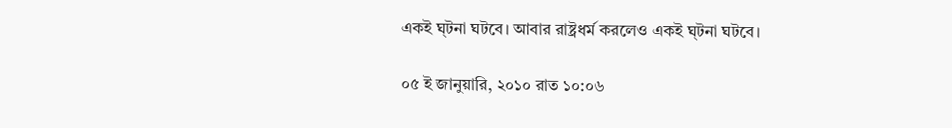একই ঘ্টনা ঘটবে। আবার রাষ্ট্রধর্ম করলেও একই ঘ্টনা ঘটবে।

০৫ ই জানুয়ারি, ২০১০ রাত ১০:০৬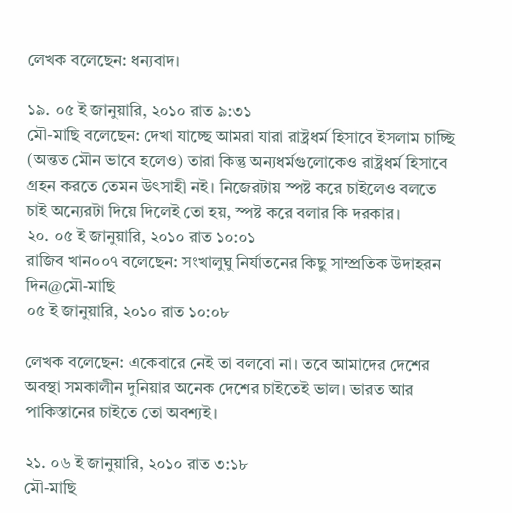লেখক বলেছেন: ধন্যবাদ।

১৯. ০৫ ই জানুয়ারি, ২০১০ রাত ৯:৩১
মৌ-মাছি বলেছেন: দেখা যাচ্ছে আমরা যারা রাষ্ট্রধর্ম হিসাবে ইসলাম চাচ্ছি (অন্তত মৌন ভাবে হলেও) তারা কিন্তু অন্যধর্মগুলোকেও রাষ্ট্রধর্ম হিসাবে গ্রহন করতে তেমন উৎসাহী নই। নিজেরটায় স্পষ্ট করে চাইলেও বলতে চাই অন্যেরটা দিয়ে দিলেই তো হয়, স্পষ্ট করে বলার কি দরকার।
২০. ০৫ ই জানুয়ারি, ২০১০ রাত ১০:০১
রাজিব খান০০৭ বলেছেন: সংখালুঘু নির্যাতনের কিছু সাম্প্রতিক উদাহরন দিন@মৌ-মাছি
০৫ ই জানুয়ারি, ২০১০ রাত ১০:০৮

লেখক বলেছেন: একেবারে নেই তা বলবো না। তবে আমাদের দেশের অবস্থা সমকালীন দুনিয়ার অনেক দেশের চাইতেই ভাল। ভারত আর পাকিস্তানের চাইতে তো অবশ্যই।

২১. ০৬ ই জানুয়ারি, ২০১০ রাত ৩:১৮
মৌ-মাছি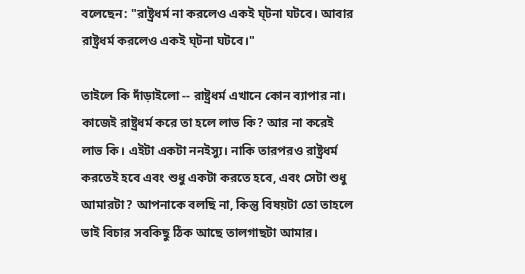বলেছেন: "রাষ্ট্রধর্ম না করলেও একই ঘ্টনা ঘটবে। আবার রাষ্ট্রধর্ম করলেও একই ঘ্টনা ঘটবে।"

তাইলে কি দাঁড়াইলো -- রাষ্ট্রধর্ম এখানে কোন ব্যাপার না। কাজেই রাষ্ট্রধর্ম করে তা হলে লাভ কি? আর না করেই লাভ কি। এইটা একটা ননইস্যু। নাকি তারপরও রাষ্ট্রধর্ম করতেই হবে এবং শুধু একটা করতে হবে, এবং সেটা শুধু আমারটা? আপনাকে বলছি না, কিন্তু বিষয়টা তো তাহলে ভাই বিচার সবকিছু ঠিক আছে তালগাছটা আমার।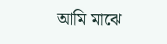আমি মাঝে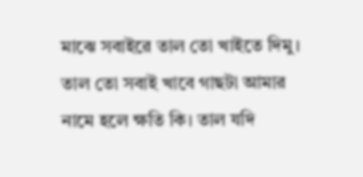মাঝে সবাইরে তাল তো খাইতে দিমু। তাল তো সবাই খাবে গাছটা আমার নামে হলে ক্ষতি কি। তাল যদি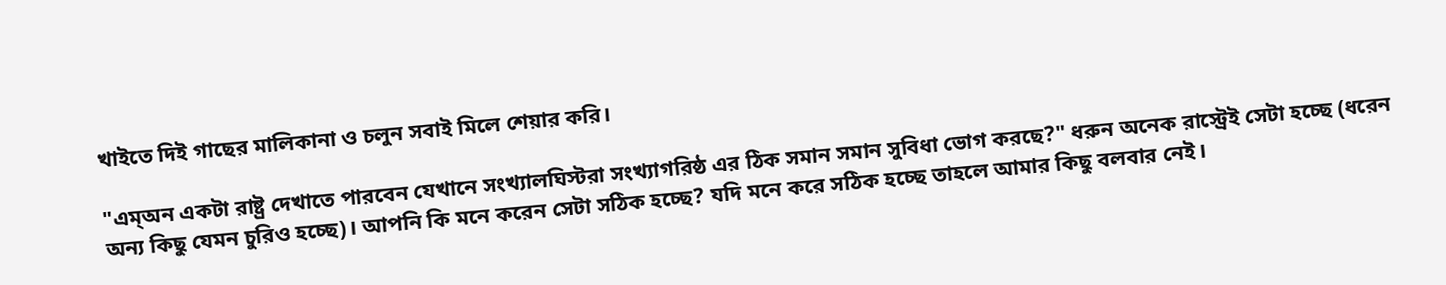খাইতে দিই গাছের মালিকানা ও চলুন সবাই মিলে শেয়ার করি।

"এম্অন একটা রাষ্ট্র দেখাতে পারবেন যেখানে সংখ্যালঘিস্টরা সংখ্যাগরিষ্ঠ এর ঠিক সমান সমান সুবিধা ভোগ করছে?" ধরুন অনেক রাস্ট্রেই সেটা হচ্ছে (ধরেন অন্য কিছু যেমন চুরিও হচ্ছে)। আপনি কি মনে করেন সেটা সঠিক হচ্ছে? যদি মনে করে সঠিক হচ্ছে তাহলে আমার কিছু বলবার নেই।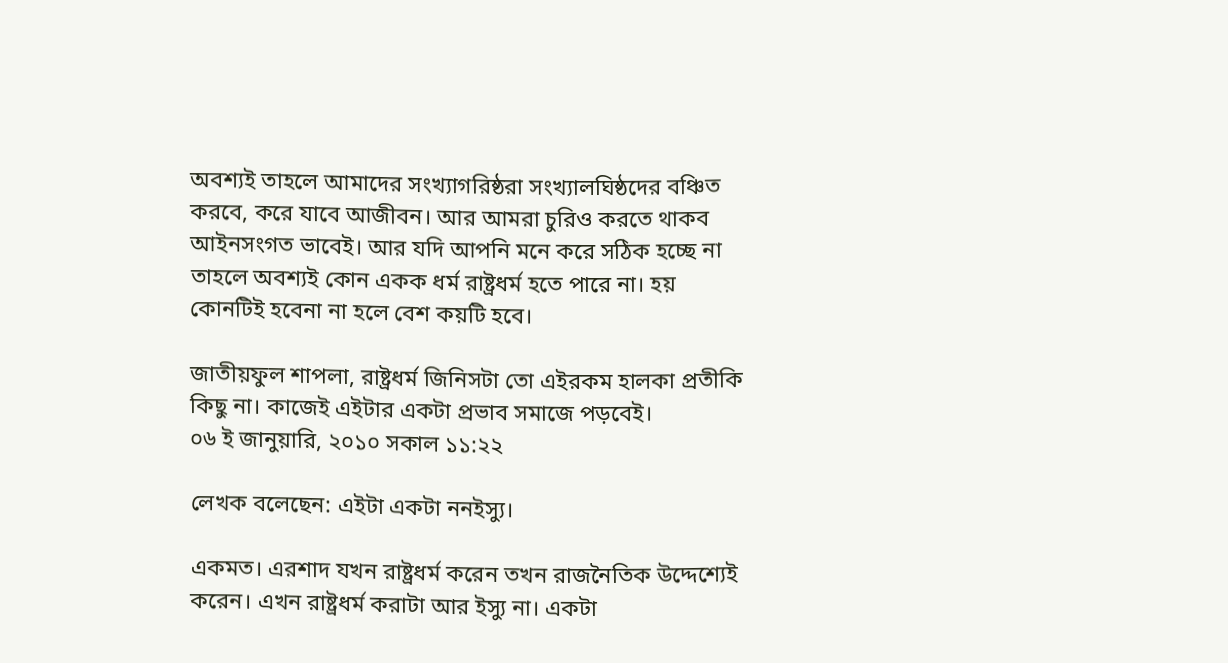অবশ্যই তাহলে আমাদের সংখ্যাগরিষ্ঠরা সংখ্যালঘিষ্ঠদের বঞ্চিত করবে, করে যাবে আজীবন। আর আমরা চুরিও করতে থাকব আইনসংগত ভাবেই। আর যদি আপনি মনে করে সঠিক হচ্ছে না তাহলে অবশ্যই কোন একক ধর্ম রাষ্ট্রধর্ম হতে পারে না। হয় কোনটিই হবেনা না হলে বেশ কয়টি হবে।

জাতীয়ফুল শাপলা, রাষ্ট্রধর্ম জিনিসটা তো এইরকম হালকা প্রতীকি কিছু না। কাজেই এইটার একটা প্রভাব সমাজে পড়বেই।
০৬ ই জানুয়ারি, ২০১০ সকাল ১১:২২

লেখক বলেছেন: এইটা একটা ননইস্যু।

একমত। এরশাদ যখন রাষ্ট্রধর্ম করেন তখন রাজনৈতিক উদ্দেশ্যেই করেন। এখন রাষ্ট্রধর্ম করাটা আর ইস্যু না। একটা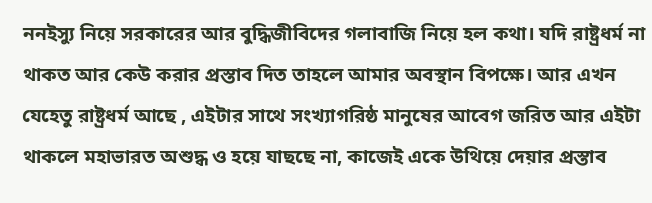ননইস্যু নিয়ে সরকারের আর বুদ্ধিজীবিদের গলাবাজি নিয়ে হল কথা। যদি রাষ্ট্রধর্ম না থাকত আর কেউ করার প্রস্তাব দিত তাহলে আমার অবস্থান বিপক্ষে। আর এখন যেহেতু রাষ্ট্রধর্ম আছে , এইটার সাথে সংখ্যাগরিষ্ঠ মানুষের আবেগ জরিত আর এইটা থাকলে মহাভারত অশুদ্ধ ও হয়ে যাছছে না, কাজেই একে উথিয়ে দেয়ার প্রস্তাব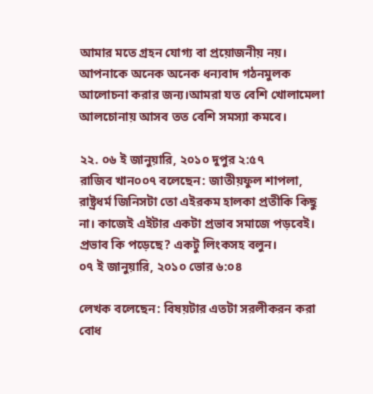আমার মতে গ্রহন যোগ্য বা প্রয়োজনীয় নয়।
আপনাকে অনেক অনেক ধন্যবাদ গঠনমুলক আলোচনা করার জন্য।আমরা যত বেশি খোলামেলা আলচোনায় আসব তত বেশি সমস্যা কমবে।

২২. ০৬ ই জানুয়ারি, ২০১০ দুপুর ২:৫৭
রাজিব খান০০৭ বলেছেন: জাতীয়ফুল শাপলা, রাষ্ট্রধর্ম জিনিসটা তো এইরকম হালকা প্রতীকি কিছু না। কাজেই এইটার একটা প্রভাব সমাজে পড়বেই।
প্রভাব কি পড়েছে? একটু লিংকসহ বলুন।
০৭ ই জানুয়ারি, ২০১০ ভোর ৬:০৪

লেখক বলেছেন: বিষয়টার এতটা সরলীকরন করা বোধ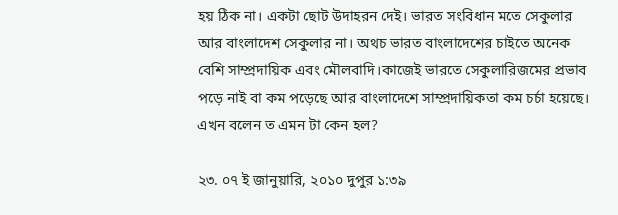হয় ঠিক না। একটা ছোট উদাহরন দেই। ভারত সংবিধান মতে সেকুলার আর বাংলাদেশ সেকুলার না। অথচ ভারত বাংলাদেশের চাইতে অনেক বেশি সাম্প্রদায়িক এবং মৌলবাদি।কাজেই ভারতে সেকুলারিজমের প্রভাব পড়ে নাই বা কম পড়েছে আর বাংলাদেশে সাম্প্রদায়িকতা কম চর্চা হয়েছে। এখন বলেন ত এমন টা কেন হল?

২৩. ০৭ ই জানুয়ারি, ২০১০ দুপুর ১:৩৯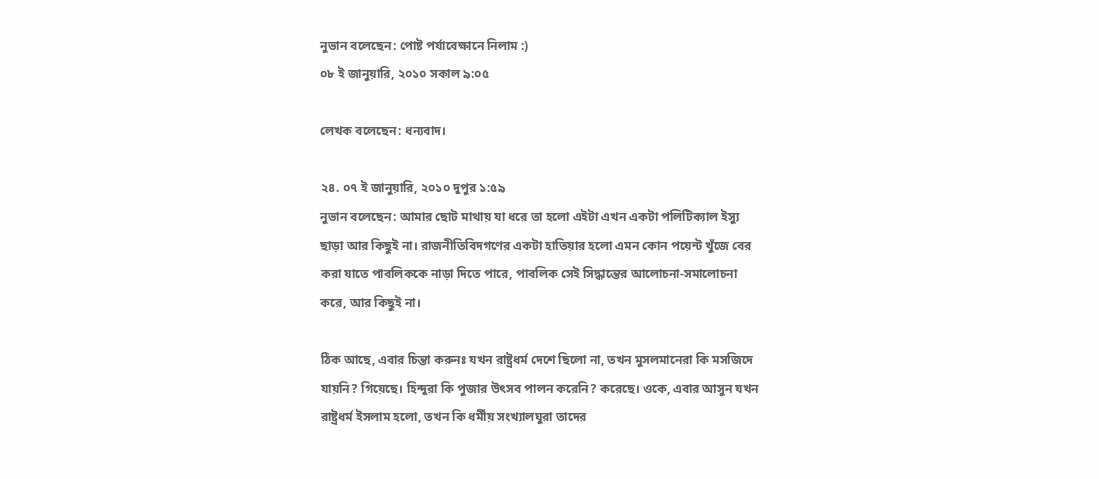নুভান বলেছেন: পোষ্ট পর্যাবেক্ষানে নিলাম :)
০৮ ই জানুয়ারি, ২০১০ সকাল ৯:০৫

লেখক বলেছেন: ধন্যবাদ।

২৪. ০৭ ই জানুয়ারি, ২০১০ দুপুর ১:৫৯
নুভান বলেছেন: আমার ছোট মাথায় যা ধরে তা হলো এইটা এখন একটা পলিটিক্যাল ইস্যু ছাড়া আর কিছুই না। রাজনীতিবিদগণের একটা হাতিয়ার হলো এমন কোন পয়েন্ট খুঁজে বের করা যাতে পাবলিককে নাড়া দিতে পারে, পাবলিক সেই সিদ্ধান্তের আলোচনা-সমালোচনা করে, আর কিছুই না।

ঠিক আছে, এবার চিন্তা করুনঃ যখন রাষ্ট্রধর্ম দেশে ছিলো না, তখন মুসলমানেরা কি মসজিদে যায়নি? গিয়েছে। হিন্দুরা কি পুজার উৎসব পালন করেনি? করেছে। ওকে, এবার আসুন যখন রাষ্ট্রধর্ম ইসলাম হলো, তখন কি ধর্মীয় সংখ্যালঘুরা তাদের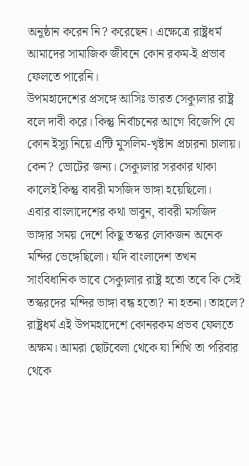অনুষ্ঠান করেন নি? করেছেন। এক্ষেত্রে রাষ্ট্রধর্ম আমাদের সামাজিক জীবনে কোন রকম-ই প্রভাব ফেলতে পারেনি।
উপমহাদেশের প্রসঙ্গে আসিঃ ভারত সেক্যুলার রাষ্ট্র বলে দাবী করে। কিন্তু নির্বাচনের আগে বিজেপি যে কোন ইস্যু নিয়ে এন্টি মুসলিম-খৃষ্টান প্রচারনা চালায়। কেন? ভোটের জন্য। সেক্যুলার সরকার থাকা কালেই কিন্তু বাবরী মসজিদ ভাঙ্গা হয়েছিলো।
এবার বাংলাদেশের কথা ভাবুন, বাবরী মসজিদ ভাঙ্গার সময় দেশে কিছু তস্কর লোকজন অনেক মন্দির ভেঙ্গেছিলো। যদি বাংলাদেশ তখন সাংবিধানিক ভাবে সেক্যুলার রাষ্ট্র হতো তবে কি সেই তস্করদের মন্দির ভাঙ্গা বন্ধ হতো? না হতনা। তাহলে? রাষ্ট্রধর্ম এই উপমহাদেশে কোনরকম প্রভব ফেলতে অক্ষম। আমরা ছোটবেলা থেকে যা শিখি তা পরিবার থেকে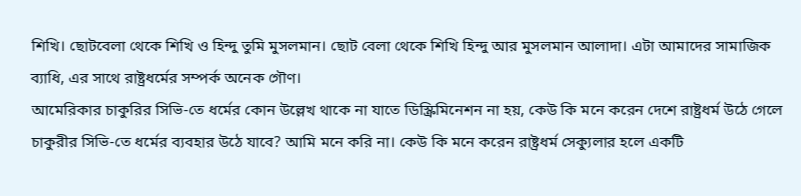শিখি। ছোটবেলা থেকে শিখি ও হিন্দু তুমি মুসলমান। ছোট বেলা থেকে শিখি হিন্দু আর মুসলমান আলাদা। এটা আমাদের সামাজিক ব্যাধি, এর সাথে রাষ্ট্রধর্মের সম্পর্ক অনেক গৌণ।
আমেরিকার চাকুরির সিভি-তে ধর্মের কোন উল্লেখ থাকে না যাতে ডিস্ক্রিমিনেশন না হয়, কেউ কি মনে করেন দেশে রাষ্ট্রধর্ম উঠে গেলে চাকুরীর সিভি-তে ধর্মের ব্যবহার উঠে যাবে? আমি মনে করি না। কেউ কি মনে করেন রাষ্ট্রধর্ম সেক্যুলার হলে একটি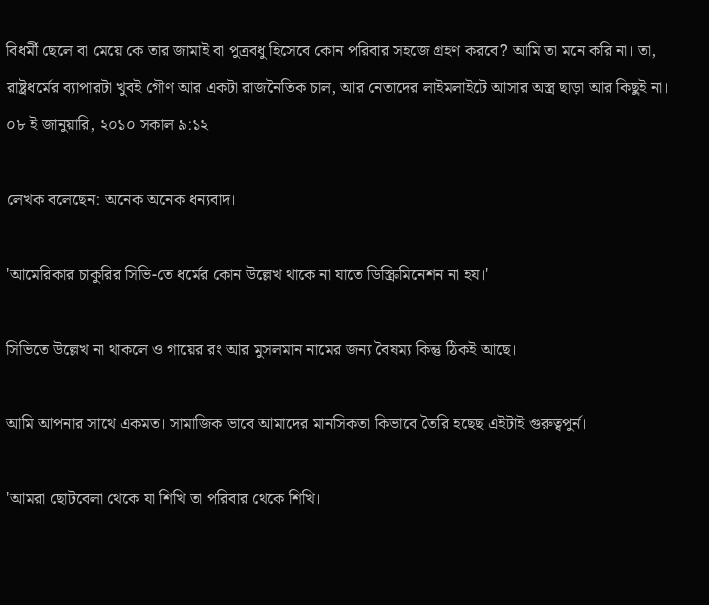বিধর্মী ছেলে বা মেয়ে কে তার জামাই বা পুত্রবধু হিসেবে কোন পরিবার সহজে গ্রহণ করবে? আমি তা মনে করি না। তা, রাষ্ট্রধর্মের ব্যাপারটা খুবই গৌণ আর একটা রাজনৈতিক চাল, আর নেতাদের লাইমলাইটে আসার অস্ত্র ছাড়া আর কিছুই না।
০৮ ই জানুয়ারি, ২০১০ সকাল ৯:১২

লেখক বলেছেন: অনেক অনেক ধন্যবাদ।

'আমেরিকার চাকুরির সিভি-তে ধর্মের কোন উল্লেখ থাকে না যাতে ডিস্ক্রিমিনেশন না হয।'

সিভিতে উল্লেখ না থাকলে ও গায়ের রং আর মুসলমান নামের জন্য বৈষম্য কিন্তু ঠিকই আছে।

আমি আপনার সাথে একমত। সামাজিক ভাবে আমাদের মানসিকতা কিভাবে তৈরি হছেছ এইটাই গুরুত্বপুর্ন।

'আমরা ছোটবেলা থেকে যা শিখি তা পরিবার থেকে শিখি।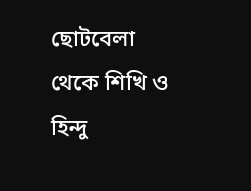ছোটবেলা থেকে শিখি ও হিন্দু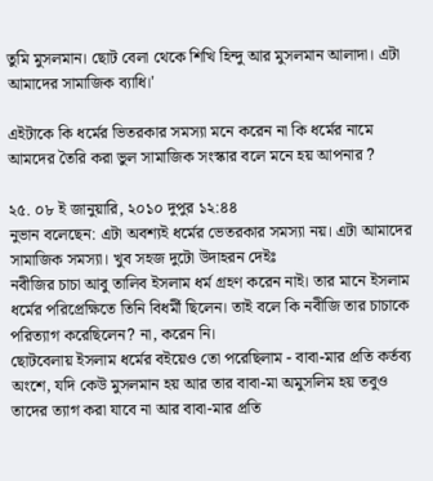তুমি মুসলমান। ছোট বেলা থেকে শিখি হিন্দু আর মুসলমান আলাদা। এটা আমাদের সামাজিক ব্যাধি।'

এইটাকে কি ধর্মের ভিতরকার সমস্যা মনে করেন না কি ধর্মের নামে আমদের তৈরি করা ভুল সামাজিক সংস্কার বলে মনে হয় আপনার ?

২৫. ০৮ ই জানুয়ারি, ২০১০ দুপুর ১২:৪৪
নুভান বলেছেন: এটা অবশ্যই ধর্মের ভেতরকার সমস্যা নয়। এটা আমাদের সামাজিক সমস্যা। খুব সহজ দুটো উদাহরন দেইঃ
নবীজির চাচা আবু তালিব ইসলাম ধর্ম গ্রহণ করেন নাই। তার মানে ইসলাম ধর্মের পরিপ্রেক্ষিতে তিনি বিধর্মী ছিলেন। তাই বলে কি নবীজি তার চাচাকে পরিত্যাগ করেছিলেন? না, করেন নি।
ছোটবেলায় ইসলাম ধর্মের বইয়েও তো পরেছিলাম - বাবা-মার প্রতি কর্তব্য অংশে, যদি কেউ মুসলমান হয় আর তার বাবা-মা অমুসলিম হয় তবুও তাদের ত্যাগ করা যাবে না আর বাবা-মার প্রতি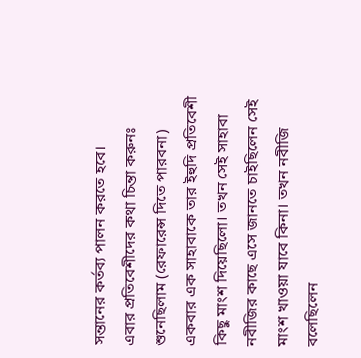সন্তানের কর্তব্য পালন করতে হবে।
এবার প্রতিবেশীদের কথা চিন্তা করুনঃ শুনেছিলাম (রেফারেন্স দিতে পারবনা) একবার এক সাহাবাকে তার ইহুদি প্রতিবেশী কিছু মাংশ দিয়েছিলো। তখন সেই সাহাবা নবীজির কাছে এসে জানতে চাইছিলেন সেই মাংশ খাওয়া যাবে কিনা। তখন নবীজি বলেছিলেন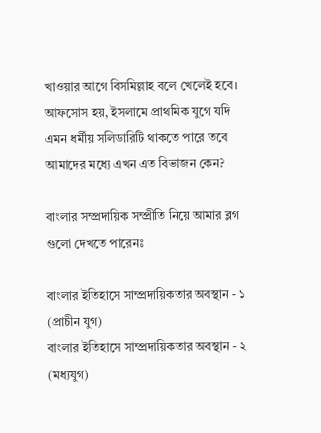খাওয়ার আগে বিসমিল্লাহ বলে খেলেই হবে।
আফসোস হয়, ইসলামে প্রাথমিক যুগে যদি এমন ধর্মীয় সলিডারিটি থাকতে পারে তবে আমাদের মধ্যে এখন এত বিভাজন কেন?

বাংলার সম্প্রদায়িক সম্প্রীতি নিয়ে আমার ব্লগ গুলো দেখতে পারেনঃ

বাংলার ইতিহাসে সাম্প্রদায়িকতার অবস্থান - ১ (প্রাচীন যুগ)
বাংলার ইতিহাসে সাম্প্রদায়িকতার অবস্থান - ২ (মধ্যযুগ)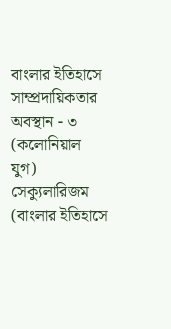বাংলার ইতিহাসে সাম্প্রদায়িকতার অবস্থান - ৩ (কলোনিয়াল যুগ)
সেক্যুলারিজম (বাংলার ইতিহাসে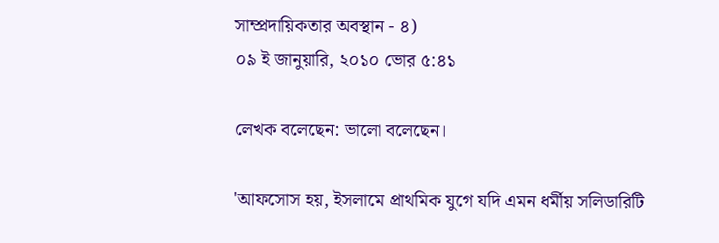সাম্প্রদায়িকতার অবস্থান - ৪)
০৯ ই জানুয়ারি, ২০১০ ভোর ৫:৪১

লেখক বলেছেন: ভালো বলেছেন।

'আফসোস হয়, ইসলামে প্রাথমিক যুগে যদি এমন ধর্মীয় সলিডারিটি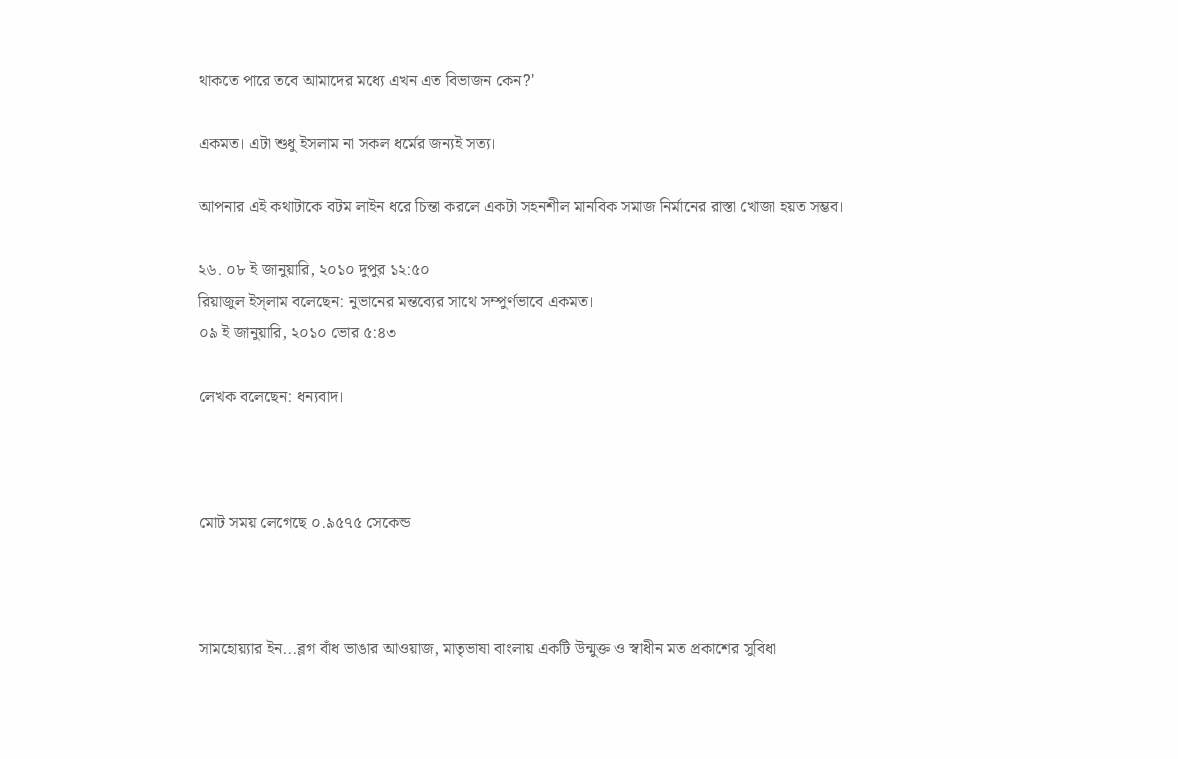থাকতে পারে তবে আমাদের মধ্যে এখন এত বিভাজন কেন?'

একমত। এটা শুধু ইসলাম না সকল ধর্মের জন্যই সত্য।

আপনার এই কথাটাকে বটম লাইন ধরে চিন্তা করলে একটা সহনশীল মানবিক সমাজ নির্মানের রাস্তা খোজা হয়ত সম্ভব।

২৬. ০৮ ই জানুয়ারি, ২০১০ দুপুর ১২:৫০
রিয়াজুল ইস্‌লাম বলেছেন: নুভানের মন্তব্যের সাথে সম্পুর্ণভাবে একমত।
০৯ ই জানুয়ারি, ২০১০ ভোর ৫:৪৩

লেখক বলেছেন: ধন্যবাদ।



মোট সময় লেগেছে ০.৯৫৭৫ সেকেন্ড



সামহোয়‍্যার ইন...ব্লগ বাঁধ ভাঙার আওয়াজ, মাতৃভাষা বাংলায় একটি উন্মুক্ত ও স্বাধীন মত প্রকাশের সুবিধা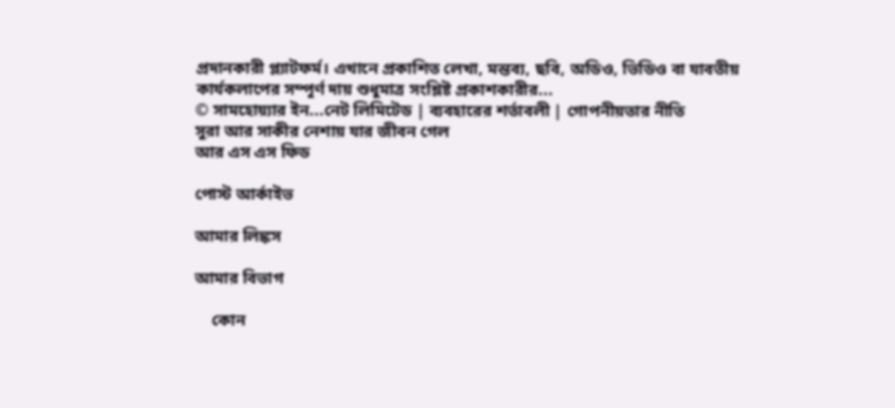প্রদানকারী প্ল্যাটফর্ম। এখানে প্রকাশিত লেখা, মন্তব‍্য, ছবি, অডিও, ভিডিও বা যাবতীয় কার্যকলাপের সম্পূর্ণ দায় শুধুমাত্র সংশ্লিষ্ট প্রকাশকারীর...
© সামহোয়্যার ইন...নেট লিমিটেড | ব্যবহারের শর্তাবলী | গোপনীয়তার নীতি
সুরা আর সাকীর নেশায় যার জীবন গেল
আর এস এস ফিড

পোস্ট আর্কাইভ

আমার লিঙ্কস

আমার বিভাগ

    কোন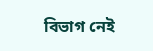বিভাগ নেই